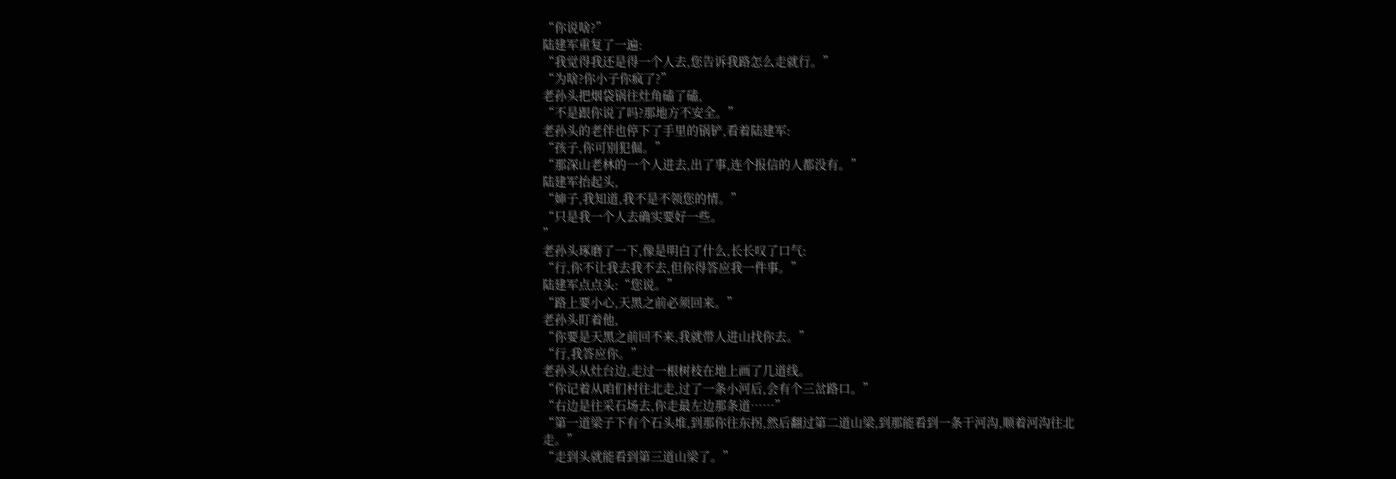“你说啥?”
陆建军重复了一遍:
“我觉得我还是得一个人去,您告诉我路怎么走就行。”
“为啥?你小子你疯了?”
老孙头把烟袋锅往灶角磕了磕,
“不是跟你说了吗?那地方不安全。”
老孙头的老伴也停下了手里的锅铲,看着陆建军:
“孩子,你可别犯倔。”
“那深山老林的一个人进去,出了事,连个报信的人都没有。”
陆建军抬起头,
“婶子,我知道,我不是不领您的情。”
“只是我一个人去确实要好一些。
”
老孙头琢磨了一下,像是明白了什么,长长叹了口气:
“行,你不让我去我不去,但你得答应我一件事。”
陆建军点点头:“您说。”
“路上要小心,天黑之前必须回来。”
老孙头盯着他,
“你要是天黑之前回不来,我就带人进山找你去。”
“行,我答应你。”
老孙头从灶台边,走过一根树枝在地上画了几道线。
“你记着从咱们村往北走,过了一条小河后,会有个三岔路口。”
“右边是往采石场去,你走最左边那条道……”
“第一道梁子下有个石头堆,到那你往东拐,然后翻过第二道山梁,到那能看到一条干河沟,顺着河沟往北走。”
“走到头就能看到第三道山梁了。”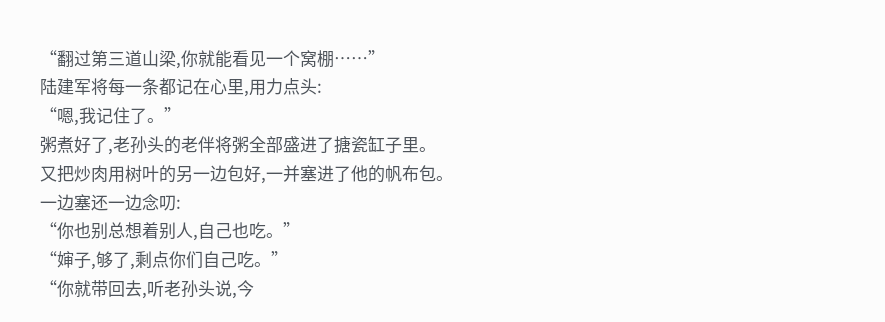“翻过第三道山梁,你就能看见一个窝棚……”
陆建军将每一条都记在心里,用力点头:
“嗯,我记住了。”
粥煮好了,老孙头的老伴将粥全部盛进了搪瓷缸子里。
又把炒肉用树叶的另一边包好,一并塞进了他的帆布包。
一边塞还一边念叨:
“你也别总想着别人,自己也吃。”
“婶子,够了,剩点你们自己吃。”
“你就带回去,听老孙头说,今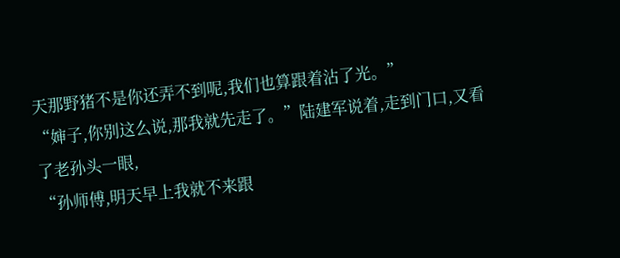天那野猪不是你还弄不到呢,我们也算跟着沾了光。”
“婶子,你别这么说,那我就先走了。”陆建军说着,走到门口,又看了老孙头一眼,
“孙师傅,明天早上我就不来跟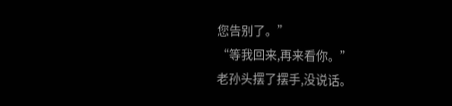您告别了。”
“等我回来,再来看你。”
老孙头摆了摆手,没说话。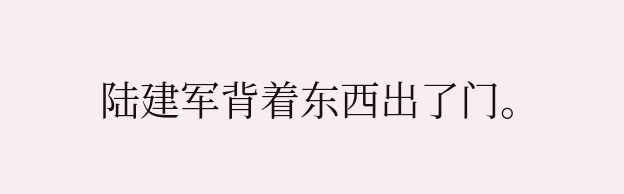陆建军背着东西出了门。